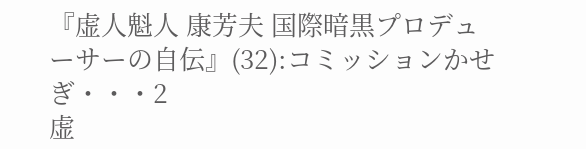『虚人魁人 康芳夫 国際暗黒プロデューサーの自伝』(32):コミッションかせぎ・・・2
虚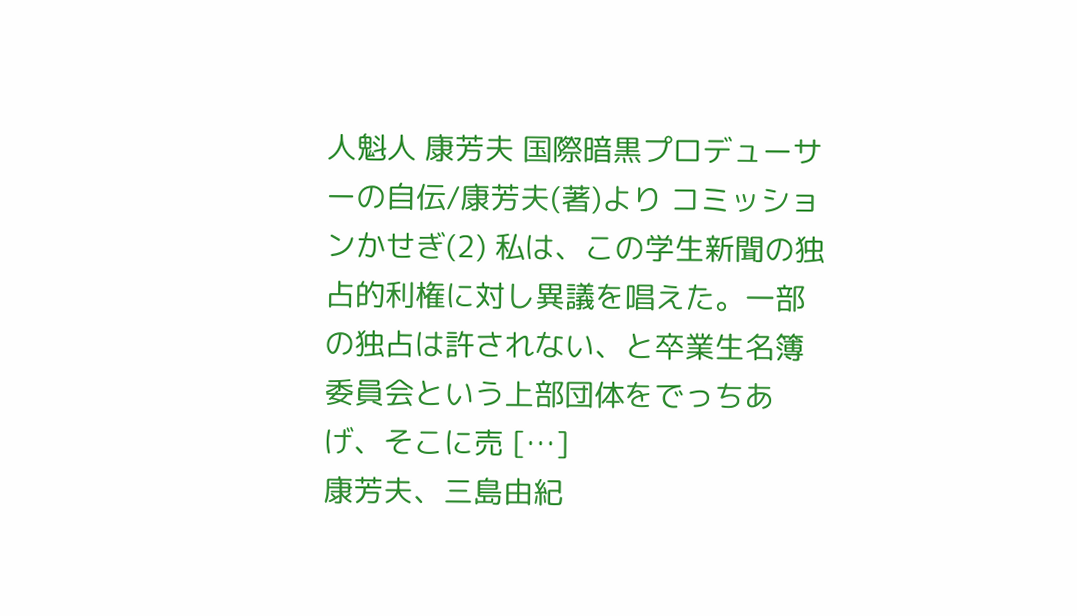人魁人 康芳夫 国際暗黒プロデューサーの自伝/康芳夫(著)より コミッションかせぎ(2) 私は、この学生新聞の独占的利権に対し異議を唱えた。一部の独占は許されない、と卒業生名簿委員会という上部団体をでっちあげ、そこに売 […]
康芳夫、三島由紀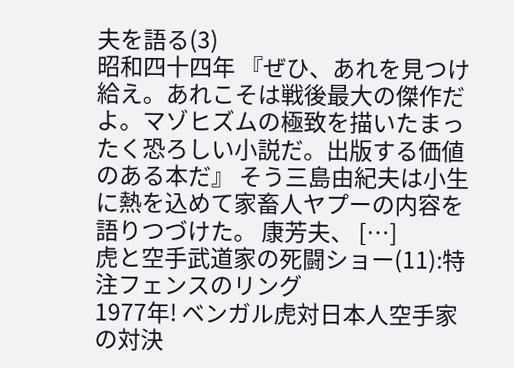夫を語る(3)
昭和四十四年 『ぜひ、あれを見つけ給え。あれこそは戦後最大の傑作だよ。マゾヒズムの極致を描いたまったく恐ろしい小説だ。出版する価値のある本だ』 そう三島由紀夫は小生に熱を込めて家畜人ヤプーの内容を語りつづけた。 康芳夫、 […]
虎と空手武道家の死闘ショー(11):特注フェンスのリング
1977年! ベンガル虎対日本人空手家の対決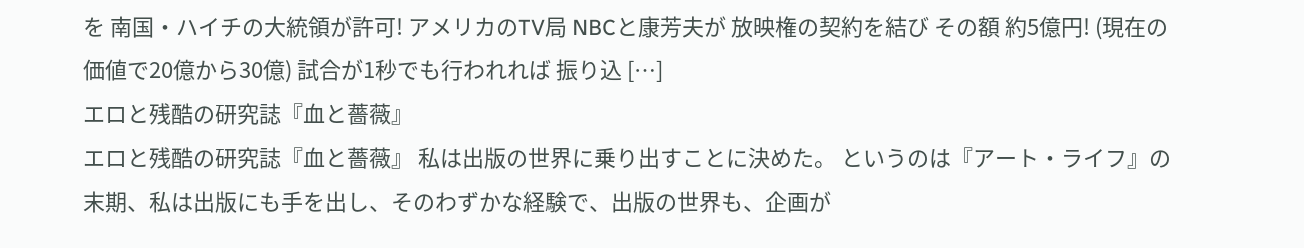を 南国・ハイチの大統領が許可! アメリカのTV局 NBCと康芳夫が 放映権の契約を結び その額 約5億円! (現在の価値で20億から30億) 試合が1秒でも行われれば 振り込 […]
エロと残酷の研究誌『血と薔薇』
エロと残酷の研究誌『血と薔薇』 私は出版の世界に乗り出すことに決めた。 というのは『アート・ライフ』の末期、私は出版にも手を出し、そのわずかな経験で、出版の世界も、企画が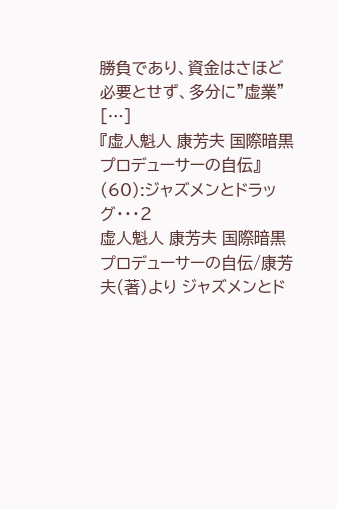勝負であり、資金はさほど必要とせず、多分に”虚業” […]
『虚人魁人 康芳夫 国際暗黒プロデューサーの自伝』(60):ジャズメンとドラッグ・・・2
虚人魁人 康芳夫 国際暗黒プロデューサーの自伝/康芳夫(著)より ジャズメンとド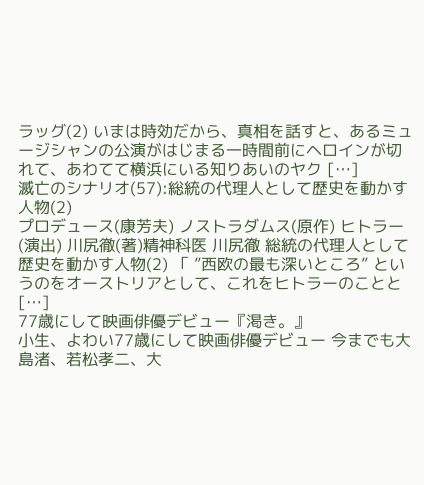ラッグ(2) いまは時効だから、真相を話すと、あるミュージシャンの公演がはじまる一時間前にヘロインが切れて、あわてて横浜にいる知りあいのヤク […]
滅亡のシナリオ(57):総統の代理人として歴史を動かす人物(2)
プロデュース(康芳夫) ノストラダムス(原作) ヒトラー(演出) 川尻徹(著)精神科医 川尻徹 総統の代理人として歴史を動かす人物(2) 「 ”西欧の最も深いところ” というのをオーストリアとして、これをヒトラーのことと […]
77歳にして映画俳優デビュー『渇き。』
小生、よわい77歳にして映画俳優デビュー 今までも大島渚、若松孝二、大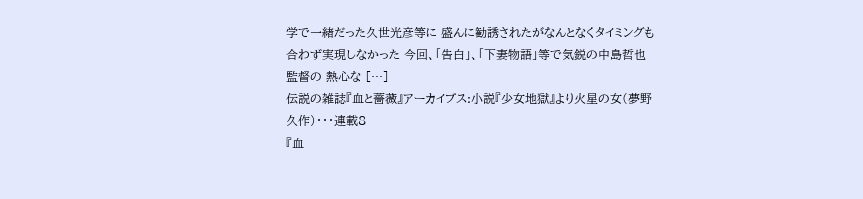学で一緒だった久世光彦等に 盛んに勧誘されたがなんとなくタイミングも合わず実現しなかった 今回、「告白」、「下妻物語」等で気鋭の中島哲也監督の 熱心な […]
伝説の雑誌『血と薔薇』アーカイブス:小説『少女地獄』より火星の女(夢野久作)・・・連載8
『血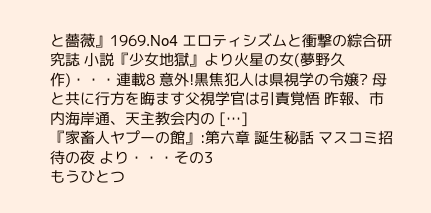と薔薇』1969.No4 エロティシズムと衝撃の綜合研究誌 小説『少女地獄』より火星の女(夢野久作)・・・連載8 意外!黒焦犯人は県視学の令嬢? 母と共に行方を晦ます父視学官は引責覚悟 昨報、市内海岸通、天主教会内の […]
『家畜人ヤプーの館』:第六章 誕生秘話 マスコミ招待の夜 より・・・その3
もうひとつ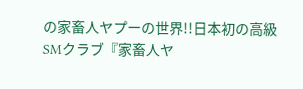の家畜人ヤプーの世界!!日本初の高級SMクラブ『家畜人ヤ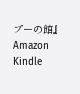プーの館』 Amazon Kindle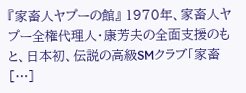『家畜人ヤプーの館』 1970年、家畜人ヤプー全権代理人・康芳夫の全面支援のもと、日本初、伝説の高級SMクラブ「家畜 […]